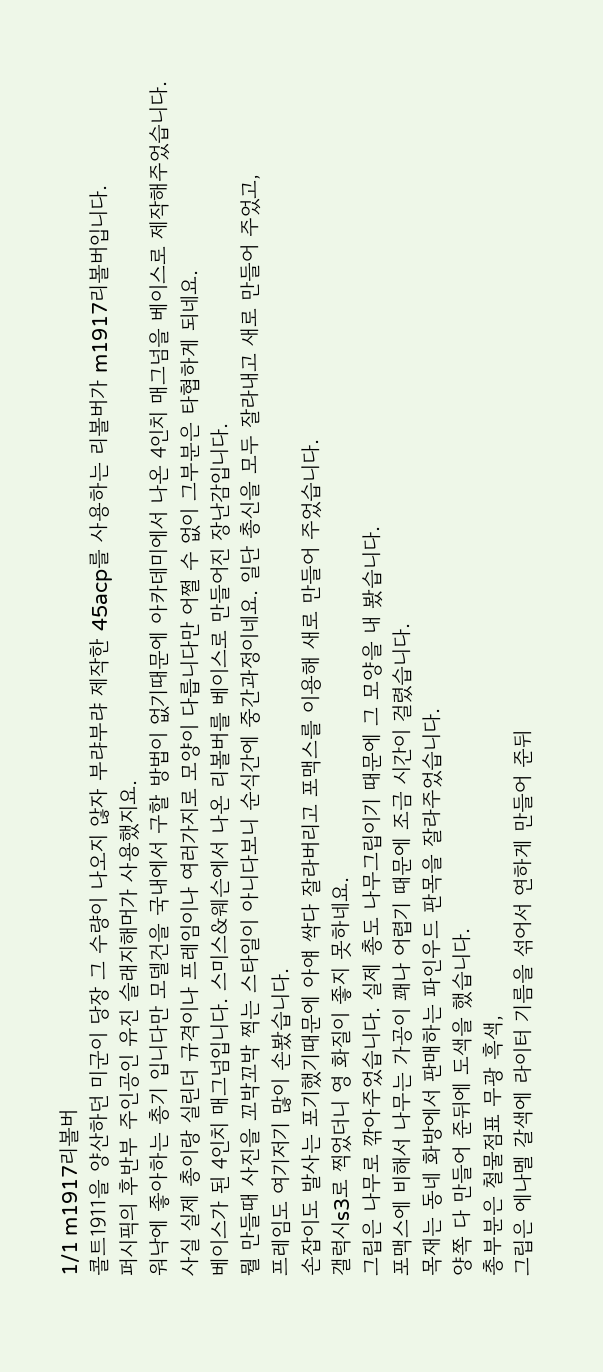1/1 m1917리볼버
콜트1911을 양산하던 미군이 당장 그 수량이 나오지 않자 부랴부랴 제작한 45acp를 사용하는 리볼버가 m1917리볼버입니다.
퍼시픽의 후반부 주인공인 유진 슬래지해머가 사용했지요.
워낙에 좋아하는 총기 입니다만 모델건을 국내에서 구할 방법이 없기때문에 아카데미에서 나온 4인치 매그넘을 베이스로 제작해주었습니다.
사실 실제 총이랑 실린더 규격이나 프레임이나 여러가지로 모양이 다릅니다만 어쩔 수 없이 그부분은 타협하게 되네요.
베이스가 된 4인치 매그넘입니다. 스미스&웨슨에서 나온 리볼버를 베이스로 만들어진 장난감입니다.
뭘 만들때 사진을 꼬박꼬박 찍는 스타일이 아니다보니 순식간에 중간과정이네요. 일단 총신을 모두 잘라내고 새로 만들어 주었고,
프레임도 여기저기 많이 손봤습니다.
손잡이도 발사는 포기했기때문에 아얘 싹다 잘라버리고 포맥스를 이용해 새로 만들어 주었습니다.
갤럭시s3로 찍었더니 영 화질이 좋지 못하네요.
그립은 나무로 깎아주었습니다. 실제 총도 나무그립이기 때문에 그 모양을 내 봤습니다.
포맥스에 비해서 나무는 가공이 꽤나 어렵기 때문에 조금 시간이 걸렸습니다.
목재는 동네 화방에서 판매하는 파인우드 판목을 잘라주었습니다.
양쪽 다 만들어 준뒤에 도색을 했습니다.
총부분은 철물점표 무광 흑색,
그립은 에나멜 갈색에 라이터 기름을 섞어서 연하게 만들어 준뒤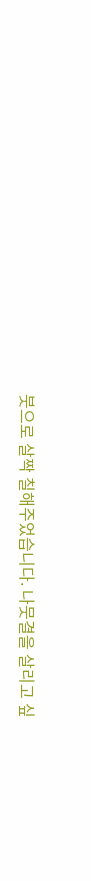붓으로 살짝 칠해주었습니다. 나뭇결을 살리고 싶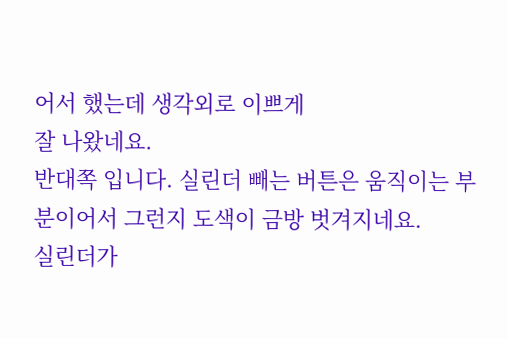어서 했는데 생각외로 이쁘게
잘 나왔네요.
반대쪽 입니다. 실린더 빼는 버튼은 움직이는 부분이어서 그런지 도색이 금방 벗겨지네요.
실린더가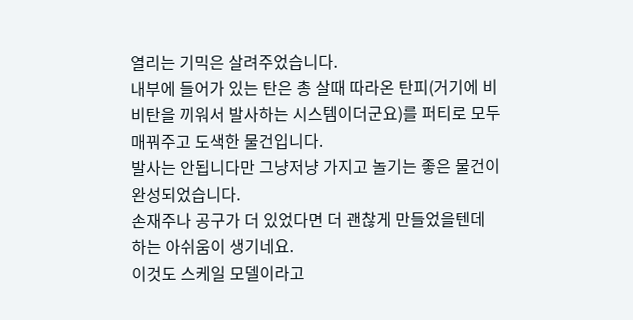열리는 기믹은 살려주었습니다.
내부에 들어가 있는 탄은 총 살때 따라온 탄피(거기에 비비탄을 끼워서 발사하는 시스템이더군요)를 퍼티로 모두 매꿔주고 도색한 물건입니다.
발사는 안됩니다만 그냥저냥 가지고 놀기는 좋은 물건이 완성되었습니다.
손재주나 공구가 더 있었다면 더 괜찮게 만들었을텐데 하는 아쉬움이 생기네요.
이것도 스케일 모델이라고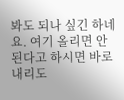봐도 되나 싶긴 하네요. 여기 올리면 안된다고 하시면 바로 내리도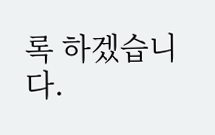록 하겠습니다.